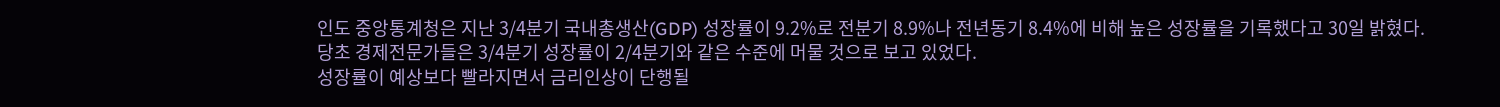인도 중앙통계청은 지난 3/4분기 국내총생산(GDP) 성장률이 9.2%로 전분기 8.9%나 전년동기 8.4%에 비해 높은 성장률을 기록했다고 30일 밝혔다.
당초 경제전문가들은 3/4분기 성장률이 2/4분기와 같은 수준에 머물 것으로 보고 있었다.
성장률이 예상보다 빨라지면서 금리인상이 단행될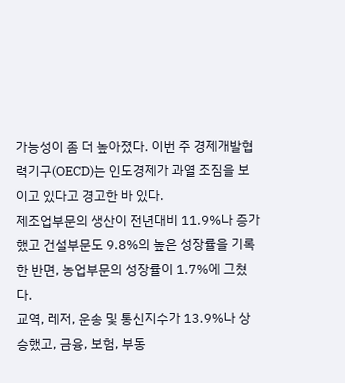가능성이 좀 더 높아졌다. 이번 주 경제개발협력기구(OECD)는 인도경제가 과열 조짐을 보이고 있다고 경고한 바 있다.
제조업부문의 생산이 전년대비 11.9%나 증가했고 건설부문도 9.8%의 높은 성장률을 기록한 반면, 농업부문의 성장률이 1.7%에 그쳤다.
교역, 레저, 운송 및 통신지수가 13.9%나 상승했고, 금융, 보험, 부동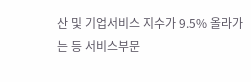산 및 기업서비스 지수가 9.5% 올라가는 등 서비스부문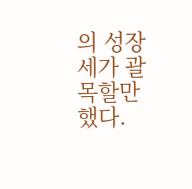의 성장세가 괄목할만 했다.